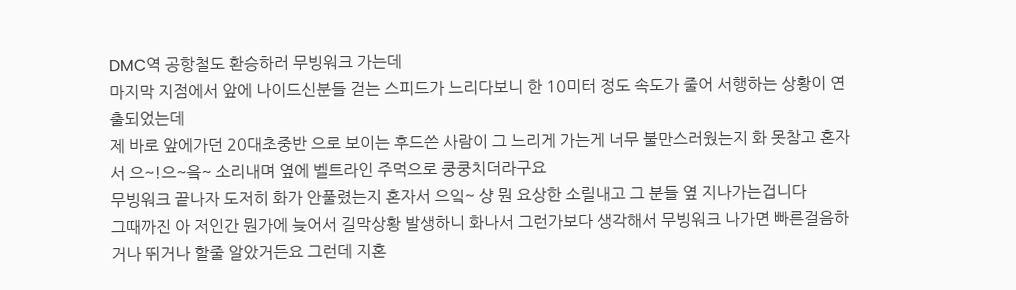DMC역 공항철도 환승하러 무빙워크 가는데
마지막 지점에서 앞에 나이드신분들 걷는 스피드가 느리다보니 한 10미터 정도 속도가 줄어 서행하는 상황이 연출되었는데
제 바로 앞에가던 20대초중반 으로 보이는 후드쓴 사람이 그 느리게 가는게 너무 불만스러웠는지 화 못참고 혼자서 으~!으~읔~ 소리내며 옆에 벨트라인 주먹으로 쿵쿵치더라구요
무빙워크 끝나자 도저히 화가 안풀렸는지 혼자서 으잌~ 샹 뭔 요상한 소릴내고 그 분들 옆 지나가는겁니다
그때까진 아 저인간 뭔가에 늦어서 길막상황 발생하니 화나서 그런가보다 생각해서 무빙워크 나가면 빠른걸음하거나 뛰거나 할줄 알았거든요 그런데 지혼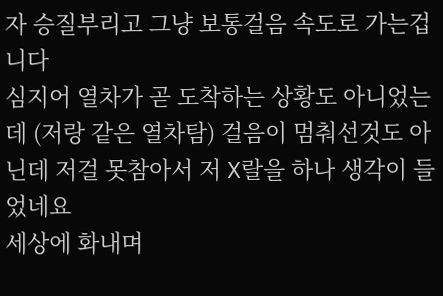자 승질부리고 그냥 보통걸음 속도로 가는겁니다
심지어 열차가 곧 도착하는 상황도 아니었는데 (저랑 같은 열차탐) 걸음이 멈춰선것도 아닌데 저걸 못참아서 저 X랄을 하나 생각이 들었네요
세상에 화내며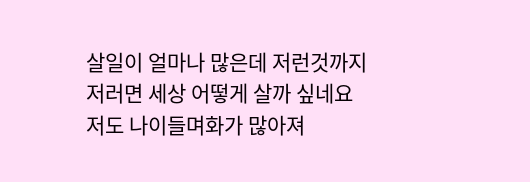살일이 얼마나 많은데 저런것까지 저러면 세상 어떻게 살까 싶네요
저도 나이들며화가 많아져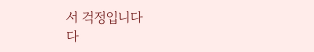서 걱정입니다
다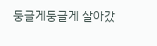둥글게둥글게 살아갔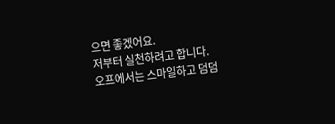으면 좋겠어요.
저부터 실천하려고 합니다.
오프에서는 스마일하고 덤덤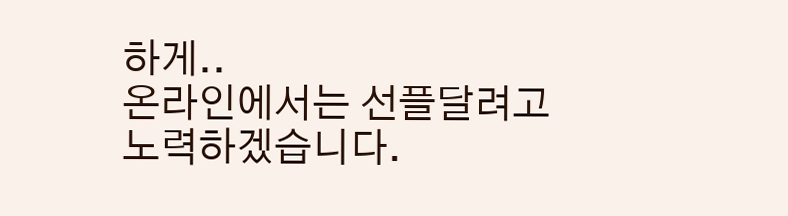하게..
온라인에서는 선플달려고 노력하겠습니다.